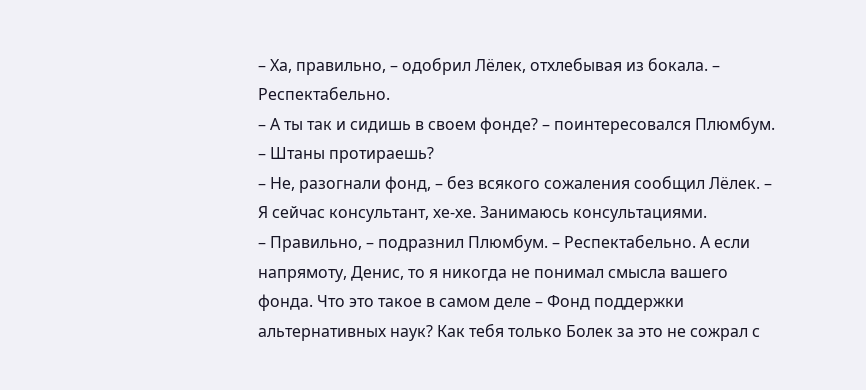– Ха, правильно, – одобрил Лёлек, отхлебывая из бокала. – Респектабельно.
– А ты так и сидишь в своем фонде? – поинтересовался Плюмбум. – Штаны протираешь?
– Не, разогнали фонд, – без всякого сожаления сообщил Лёлек. – Я сейчас консультант, хе-хе. Занимаюсь консультациями.
– Правильно, – подразнил Плюмбум. – Респектабельно. А если напрямоту, Денис, то я никогда не понимал смысла вашего фонда. Что это такое в самом деле – Фонд поддержки альтернативных наук? Как тебя только Болек за это не сожрал с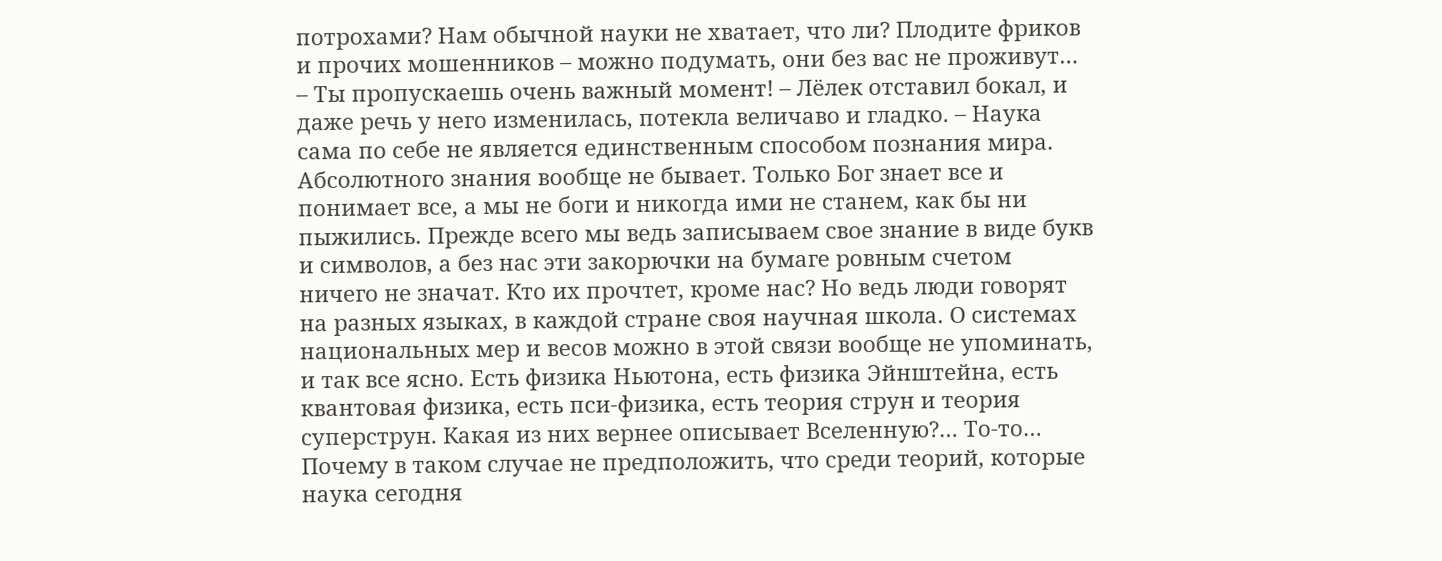потрохами? Нам обычной науки не хватает, что ли? Плодите фриков и прочих мошенников – можно подумать, они без вас не проживут…
– Ты пропускаешь очень важный момент! – Лёлек отставил бокал, и даже речь у него изменилась, потекла величаво и гладко. – Наука сама по себе не является единственным способом познания мира. Абсолютного знания вообще не бывает. Только Бог знает все и понимает все, а мы не боги и никогда ими не станем, как бы ни пыжились. Прежде всего мы ведь записываем свое знание в виде букв и символов, а без нас эти закорючки на бумаге ровным счетом ничего не значат. Кто их прочтет, кроме нас? Но ведь люди говорят на разных языках, в каждой стране своя научная школа. О системах национальных мер и весов можно в этой связи вообще не упоминать, и так все ясно. Есть физика Ньютона, есть физика Эйнштейна, есть квантовая физика, есть пси-физика, есть теория струн и теория суперструн. Какая из них вернее описывает Вселенную?… То-то… Почему в таком случае не предположить, что среди теорий, которые наука сегодня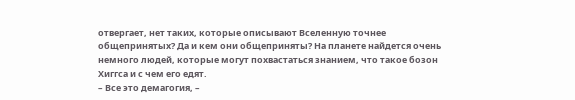отвергает, нет таких, которые описывают Вселенную точнее общепринятых? Да и кем они общеприняты? На планете найдется очень немного людей, которые могут похвастаться знанием, что такое бозон Хиггса и с чем его едят.
– Все это демагогия, –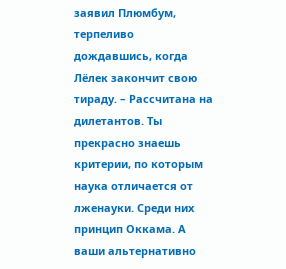заявил Плюмбум, терпеливо дождавшись, когда Лёлек закончит свою тираду. – Рассчитана на дилетантов. Ты прекрасно знаешь критерии, по которым наука отличается от лженауки. Среди них принцип Оккама. А ваши альтернативно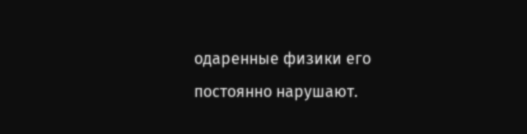одаренные физики его постоянно нарушают.